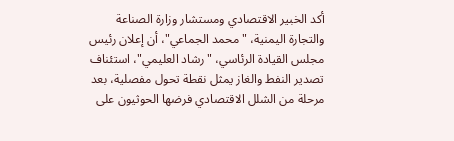أكد الخبير الاقتصادي ومستشار وزارة الصناعة والتجارة اليمنية، "محمد الجماعي"، أن إعلان رئيس مجلس القيادة الرئاسي، "رشاد العليمي"، استئناف تصدير النفط والغاز يمثل نقطة تحول مفصلية، بعد مرحلة من الشلل الاقتصادي فرضها الحوثيون على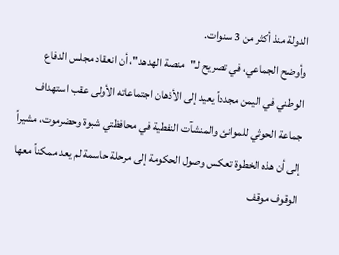الدولة منذ أكثر من 3 سنوات.
وأوضح الجماعي، في تصريح لـ"منصة الهدهد"، أن انعقاد مجلس الدفاع الوطني في اليمن مجدداً يعيد إلى الأذهان اجتماعاته الأولى عقب استهداف جماعة الحوثي للموانئ والمنشآت النفطية في محافظتي شبوة وحضرموت، مشيراً إلى أن هذه الخطوة تعكس وصول الحكومة إلى مرحلة حاسمة لم يعد ممكناً معها الوقوف موقف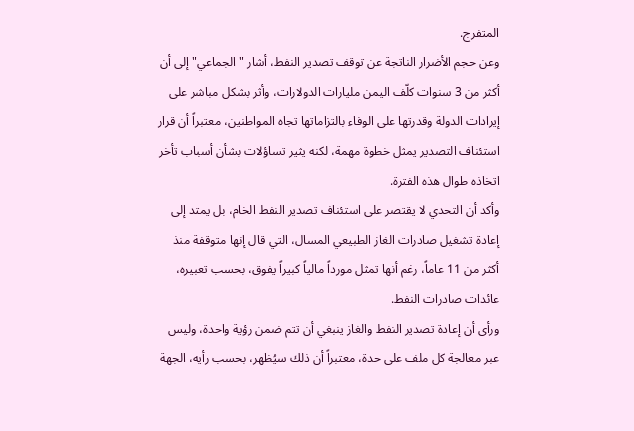المتفرج.
وعن حجم الأضرار الناتجة عن توقف تصدير النفط، أشار "الجماعي" إلى أن أكثر من 3 سنوات كلّف اليمن مليارات الدولارات، وأثر بشكل مباشر على إيرادات الدولة وقدرتها على الوفاء بالتزاماتها تجاه المواطنين، معتبراً أن قرار استئناف التصدير يمثل خطوة مهمة، لكنه يثير تساؤلات بشأن أسباب تأخر اتخاذه طوال هذه الفترة.
وأكد أن التحدي لا يقتصر على استئناف تصدير النفط الخام، بل يمتد إلى إعادة تشغيل صادرات الغاز الطبيعي المسال، التي قال إنها متوقفة منذ أكثر من 11 عاماً، رغم أنها تمثل مورداً مالياً كبيراً يفوق، بحسب تعبيره، عائدات صادرات النفط.
ورأى أن إعادة تصدير النفط والغاز ينبغي أن تتم ضمن رؤية واحدة، وليس عبر معالجة كل ملف على حدة، معتبراً أن ذلك سيُظهر، بحسب رأيه، الجهة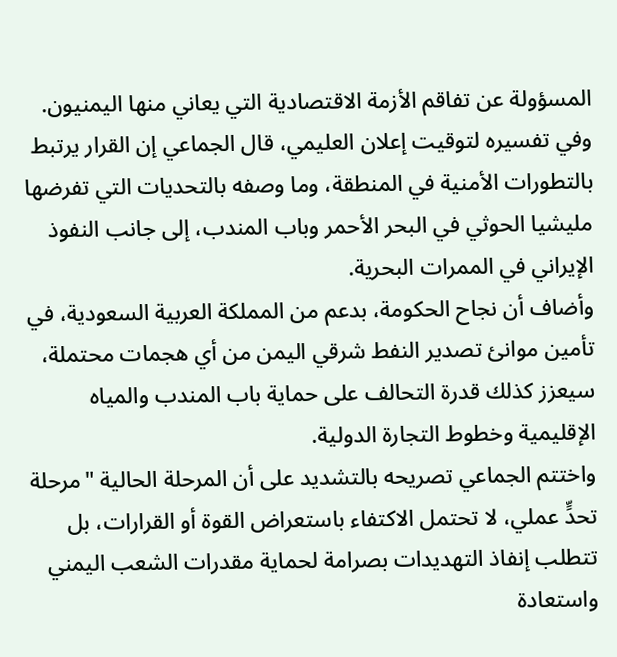المسؤولة عن تفاقم الأزمة الاقتصادية التي يعاني منها اليمنيون.
وفي تفسيره لتوقيت إعلان العليمي، قال الجماعي إن القرار يرتبط بالتطورات الأمنية في المنطقة، وما وصفه بالتحديات التي تفرضها مليشيا الحوثي في البحر الأحمر وباب المندب، إلى جانب النفوذ الإيراني في الممرات البحرية.
وأضاف أن نجاح الحكومة، بدعم من المملكة العربية السعودية، في تأمين موانئ تصدير النفط شرقي اليمن من أي هجمات محتملة، سيعزز كذلك قدرة التحالف على حماية باب المندب والمياه الإقليمية وخطوط التجارة الدولية.
واختتم الجماعي تصريحه بالتشديد على أن المرحلة الحالية "مرحلة تحدٍّ عملي، لا تحتمل الاكتفاء باستعراض القوة أو القرارات، بل تتطلب إنفاذ التهديدات بصرامة لحماية مقدرات الشعب اليمني واستعادة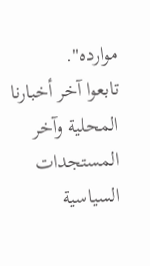موارده".
تابعوا آخر أخبارنا المحلية وآخر المستجدات السياسية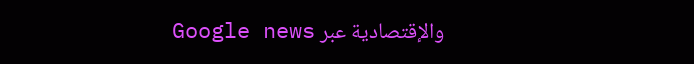والإقتصادية عبر Google news